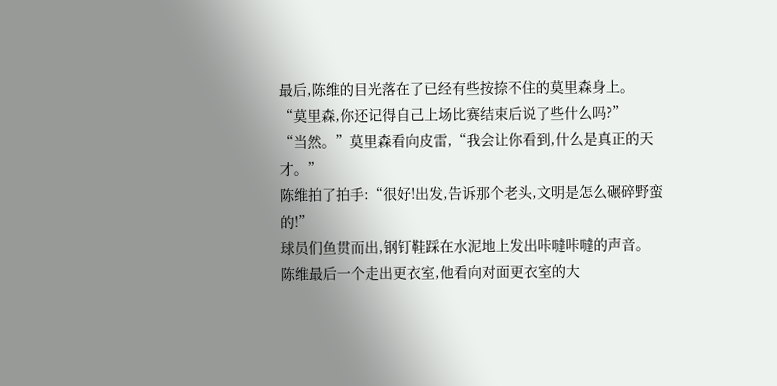最后,陈维的目光落在了已经有些按捺不住的莫里森身上。
“莫里森,你还记得自己上场比赛结束后说了些什么吗?”
“当然。”莫里森看向皮雷,“我会让你看到,什么是真正的天才。”
陈维拍了拍手:“很好!出发,告诉那个老头,文明是怎么碾碎野蛮的!”
球员们鱼贯而出,钢钉鞋踩在水泥地上发出咔噠咔噠的声音。
陈维最后一个走出更衣室,他看向对面更衣室的大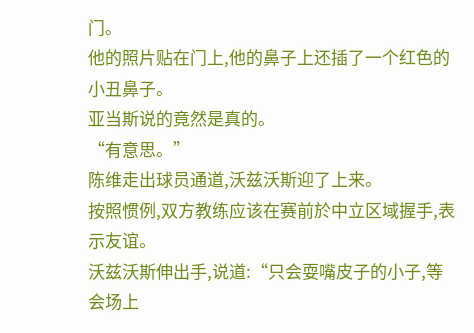门。
他的照片贴在门上,他的鼻子上还插了一个红色的小丑鼻子。
亚当斯说的竟然是真的。
“有意思。”
陈维走出球员通道,沃兹沃斯迎了上来。
按照惯例,双方教练应该在赛前於中立区域握手,表示友谊。
沃兹沃斯伸出手,说道:“只会耍嘴皮子的小子,等会场上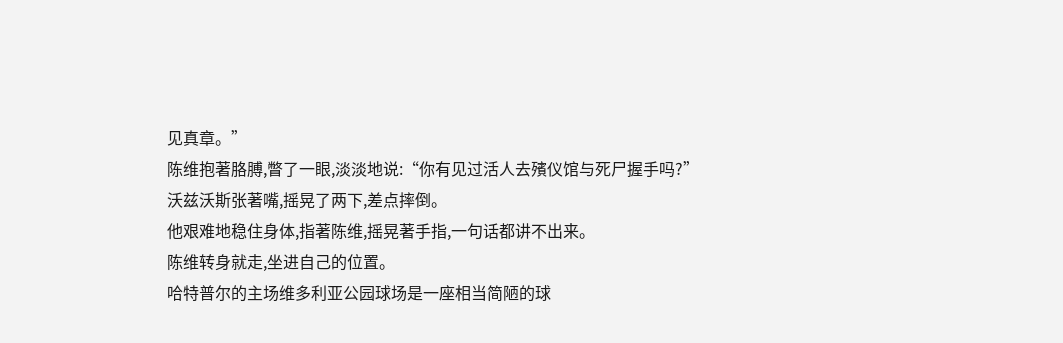见真章。”
陈维抱著胳膊,瞥了一眼,淡淡地说:“你有见过活人去殯仪馆与死尸握手吗?”
沃兹沃斯张著嘴,摇晃了两下,差点摔倒。
他艰难地稳住身体,指著陈维,摇晃著手指,一句话都讲不出来。
陈维转身就走,坐进自己的位置。
哈特普尔的主场维多利亚公园球场是一座相当简陋的球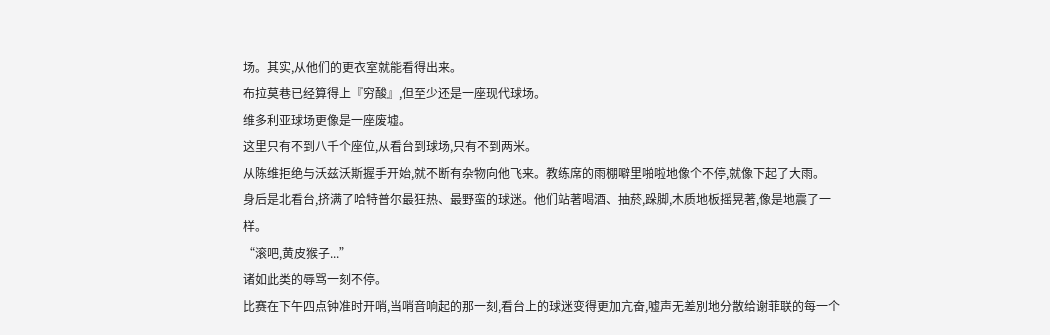场。其实,从他们的更衣室就能看得出来。
布拉莫巷已经算得上『穷酸』,但至少还是一座现代球场。
维多利亚球场更像是一座废墟。
这里只有不到八千个座位,从看台到球场,只有不到两米。
从陈维拒绝与沃兹沃斯握手开始,就不断有杂物向他飞来。教练席的雨棚噼里啪啦地像个不停,就像下起了大雨。
身后是北看台,挤满了哈特普尔最狂热、最野蛮的球迷。他们站著喝酒、抽菸,跺脚,木质地板摇晃著,像是地震了一样。
“滚吧,黄皮猴子...”
诸如此类的辱骂一刻不停。
比赛在下午四点钟准时开哨,当哨音响起的那一刻,看台上的球迷变得更加亢奋,嘘声无差別地分散给谢菲联的每一个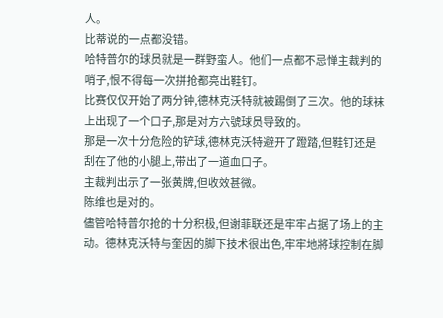人。
比蒂说的一点都没错。
哈特普尔的球员就是一群野蛮人。他们一点都不忌惮主裁判的哨子,恨不得每一次拼抢都亮出鞋钉。
比赛仅仅开始了两分钟,德林克沃特就被踢倒了三次。他的球袜上出现了一个口子,那是对方六號球员导致的。
那是一次十分危险的铲球,德林克沃特避开了蹬踏,但鞋钉还是刮在了他的小腿上,带出了一道血口子。
主裁判出示了一张黄牌,但收效甚微。
陈维也是对的。
儘管哈特普尔抢的十分积极,但谢菲联还是牢牢占据了场上的主动。德林克沃特与奎因的脚下技术很出色,牢牢地將球控制在脚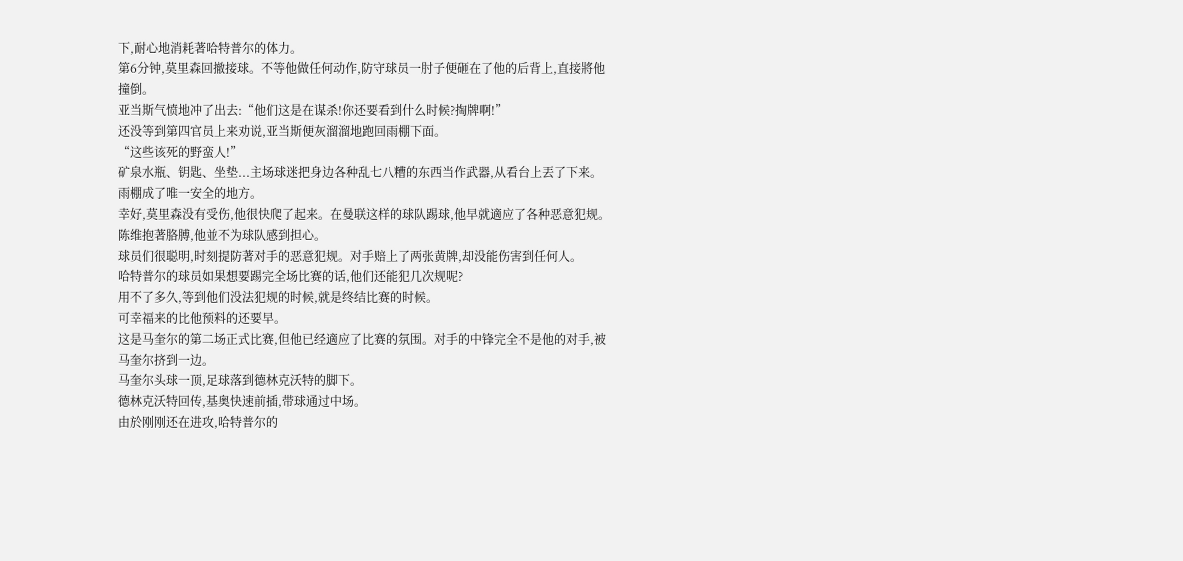下,耐心地消耗著哈特普尔的体力。
第6分钟,莫里森回撤接球。不等他做任何动作,防守球员一肘子便砸在了他的后背上,直接將他撞倒。
亚当斯气愤地冲了出去:“他们这是在谋杀!你还要看到什么时候?掏牌啊!”
还没等到第四官员上来劝说,亚当斯便灰溜溜地跑回雨棚下面。
“这些该死的野蛮人!”
矿泉水瓶、钥匙、坐垫...主场球迷把身边各种乱七八糟的东西当作武器,从看台上丟了下来。
雨棚成了唯一安全的地方。
幸好,莫里森没有受伤,他很快爬了起来。在曼联这样的球队踢球,他早就適应了各种恶意犯规。
陈维抱著胳膊,他並不为球队感到担心。
球员们很聪明,时刻提防著对手的恶意犯规。对手赔上了两张黄牌,却没能伤害到任何人。
哈特普尔的球员如果想要踢完全场比赛的话,他们还能犯几次规呢?
用不了多久,等到他们没法犯规的时候,就是终结比赛的时候。
可幸福来的比他预料的还要早。
这是马奎尔的第二场正式比赛,但他已经適应了比赛的氛围。对手的中锋完全不是他的对手,被马奎尔挤到一边。
马奎尔头球一顶,足球落到德林克沃特的脚下。
德林克沃特回传,基奥快速前插,带球通过中场。
由於刚刚还在进攻,哈特普尔的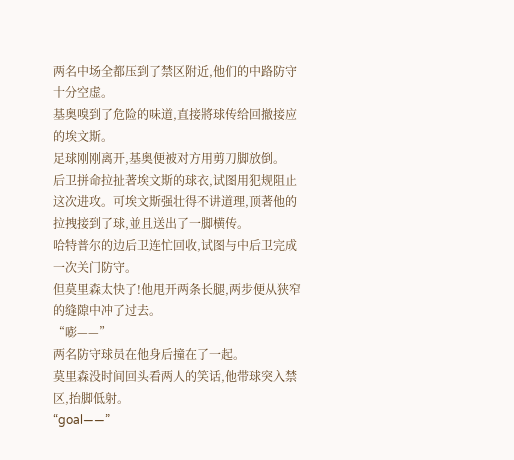两名中场全都压到了禁区附近,他们的中路防守十分空虚。
基奥嗅到了危险的味道,直接將球传给回撤接应的埃文斯。
足球刚刚离开,基奥便被对方用剪刀脚放倒。
后卫拼命拉扯著埃文斯的球衣,试图用犯规阻止这次进攻。可埃文斯强壮得不讲道理,顶著他的拉拽接到了球,並且送出了一脚横传。
哈特普尔的边后卫连忙回收,试图与中后卫完成一次关门防守。
但莫里森太快了!他甩开两条长腿,两步便从狭窄的缝隙中冲了过去。
“嘭——”
两名防守球员在他身后撞在了一起。
莫里森没时间回头看两人的笑话,他带球突入禁区,抬脚低射。
“goal——”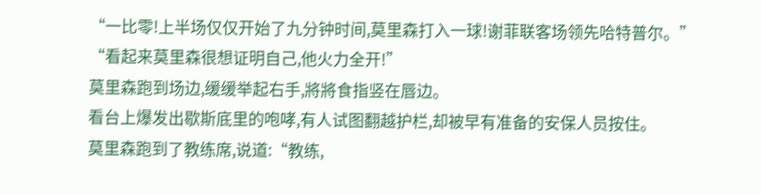“一比零!上半场仅仅开始了九分钟时间,莫里森打入一球!谢菲联客场领先哈特普尔。”
“看起来莫里森很想证明自己,他火力全开!”
莫里森跑到场边,缓缓举起右手,將將食指竖在唇边。
看台上爆发出歇斯底里的咆哮,有人试图翻越护栏,却被早有准备的安保人员按住。
莫里森跑到了教练席,说道:“教练,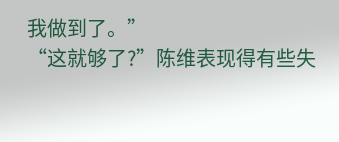我做到了。”
“这就够了?”陈维表现得有些失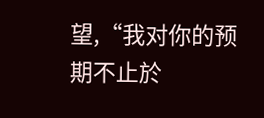望,“我对你的预期不止於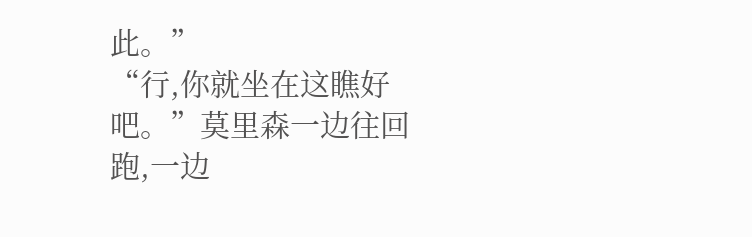此。”
“行,你就坐在这瞧好吧。”莫里森一边往回跑,一边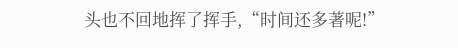头也不回地挥了挥手,“时间还多著呢!”